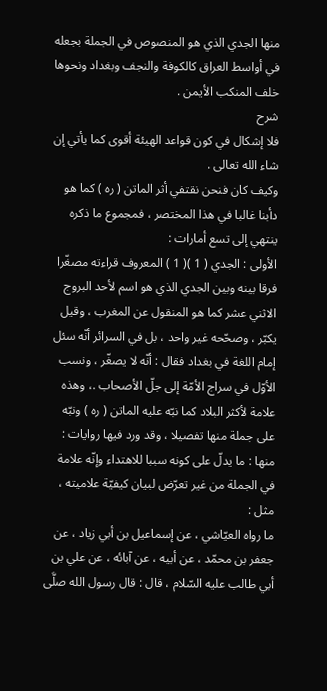منها الجدي الذي هو المنصوص في الجملة بجعله في أواسط العراق كالكوفة والنجف وبغداد ونحوها خلف المنكب الأيمن .
شرح
فلا إشكال في كون قواعد الهيئة أقوى كما يأتي إن شاء الله تعالى .
وكيف كان فنحن نقتفي أثر الماتن ( ره ) كما هو دأبنا غالبا في هذا المختصر ، فمجموع ما ذكره ينتهي إلى تسع أمارات :
الأولى : الجدي ( 1 )( 1 ) المعروف قراءته مصغّرا فرقا بينه وبين الجدي الذي هو اسم لأحد البروج الاثني عشر كما هو المنقول عن المغرب ، وقيل يكبّر ، وصحّحه غير واحد ، بل في السرائر أنّه سئل إمام اللغة في بغداد فقال : أنّه لا يصغّر ، ونسب الأوّل في سراج الأمّة إلى جلّ الأصحاب .، وهذه علامة لأكثر البلاد كما نبّه عليه الماتن ( ره ) ونبّه على جملة منها تفصيلا ، وقد ورد فيها روايات :
منها : ما يدلّ على كونه سببا للاهتداء وإنّه علامة في الجملة من غير تعرّض لبيان كيفيّة علاميته ، مثل :
ما رواه العيّاشي ، عن إسماعيل بن أبي زياد ، عن جعفر بن محمّد ، عن أبيه ، عن آبائه ، عن علي بن أبي طالب عليه السّلام ، قال : قال رسول الله صلَّى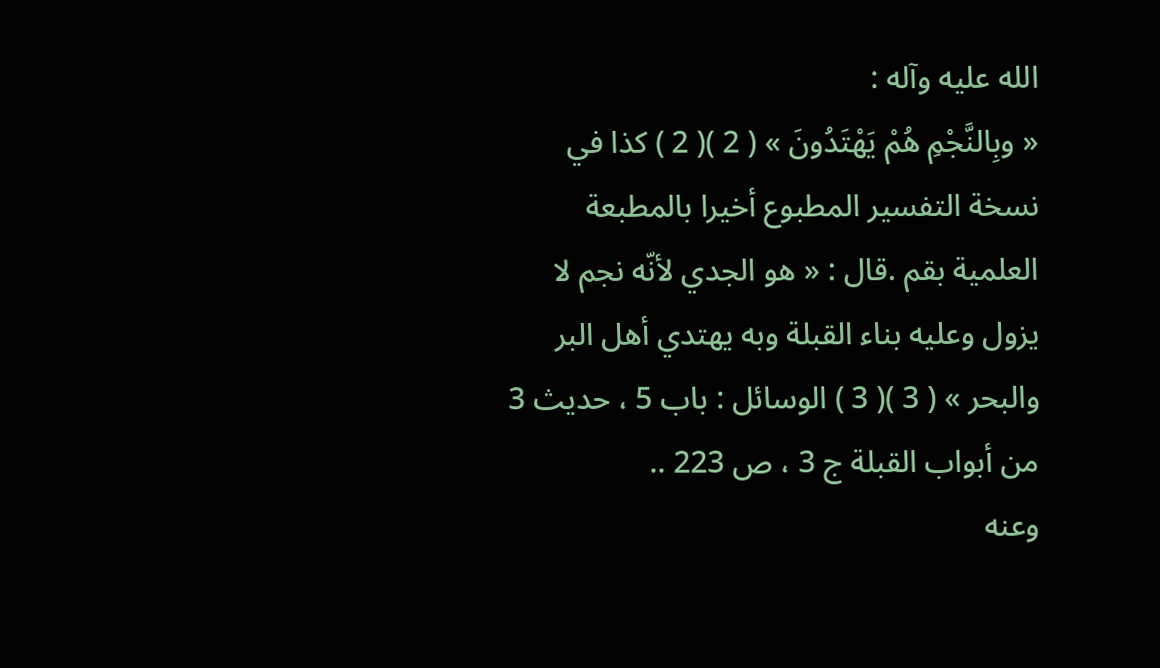الله عليه وآله :
« وبِالنَّجْمِ هُمْ يَهْتَدُونَ » ( 2 )( 2 ) كذا في نسخة التفسير المطبوع أخيرا بالمطبعة العلمية بقم .قال : « هو الجدي لأنّه نجم لا يزول وعليه بناء القبلة وبه يهتدي أهل البر والبحر » ( 3 )( 3 ) الوسائل : باب 5 ، حديث 3 من أبواب القبلة ج 3 ، ص 223 ..
وعنه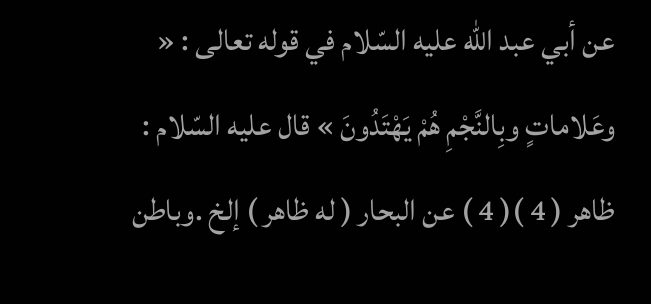عن أبي عبد الله عليه السّلام في قوله تعالى : « وعَلاماتٍ وبِالنَّجْمِ هُمْ يَهْتَدُونَ » قال عليه السّلام : ظاهر ( 4 )( 4 ) عن البحار ( له ظاهر ) إلخ .وباطن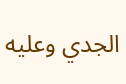الجدي وعليه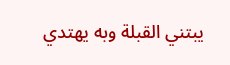يبتني القبلة وبه يهتدي